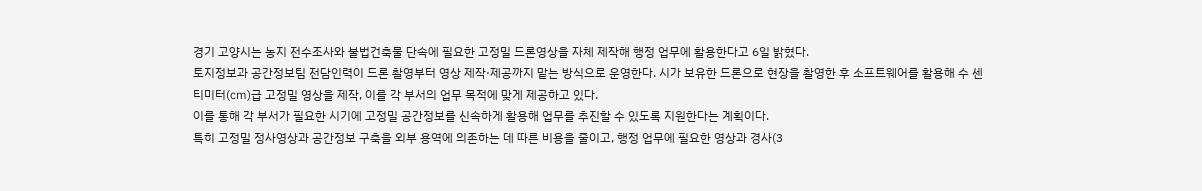경기 고양시는 농지 전수조사와 불법건축물 단속에 필요한 고정밀 드론영상을 자체 제작해 행정 업무에 활용한다고 6일 밝혔다.
토지정보과 공간정보팀 전담인력이 드론 촬영부터 영상 제작·제공까지 맡는 방식으로 운영한다. 시가 보유한 드론으로 현장을 촬영한 후 소프트웨어를 활용해 수 센티미터(㎝)급 고정밀 영상을 제작, 이를 각 부서의 업무 목적에 맞게 제공하고 있다.
이를 통해 각 부서가 필요한 시기에 고정밀 공간정보를 신속하게 활용해 업무를 추진할 수 있도록 지원한다는 계획이다.
특히 고정밀 정사영상과 공간정보 구축을 외부 용역에 의존하는 데 따른 비용을 줄이고, 행정 업무에 필요한 영상과 경사(3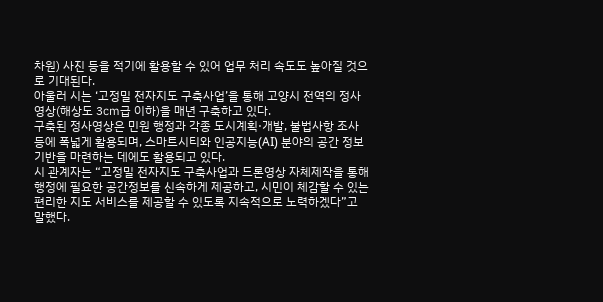차원) 사진 등을 적기에 활용할 수 있어 업무 처리 속도도 높아질 것으로 기대된다.
아울러 시는 ‘고정밀 전자지도 구축사업’을 통해 고양시 전역의 정사영상(해상도 3㎝급 이하)을 매년 구축하고 있다.
구축된 정사영상은 민원 행정과 각종 도시계획·개발, 불법사항 조사 등에 폭넓게 활용되며, 스마트시티와 인공지능(AI) 분야의 공간 정보 기반을 마련하는 데에도 활용되고 있다.
시 관계자는 “고정밀 전자지도 구축사업과 드론영상 자체제작을 통해 행정에 필요한 공간정보를 신속하게 제공하고, 시민이 체감할 수 있는 편리한 지도 서비스를 제공할 수 있도록 지속적으로 노력하겠다”고 말했다.